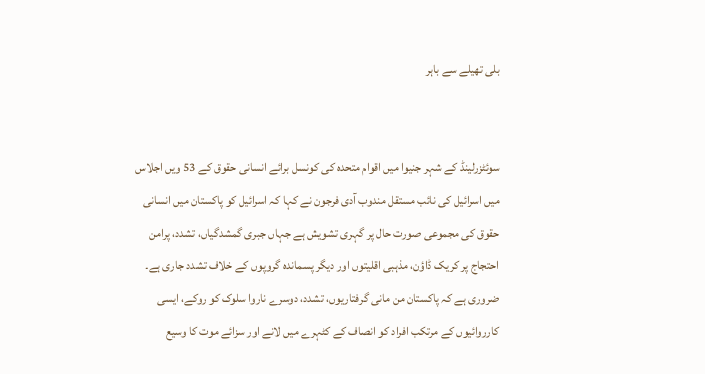بلی تھیلے سے باہر


سوئٹزرلینڈ کے شہر جنیوا میں اقوام متحدہ کی کونسل برائے انسانی حقوق کے 53 ویں اجلاس میں اسرائیل کی نائب مستقل مندوب آدی فرجون نے کہا کہ اسرائیل کو پاکستان میں انسانی حقوق کی مجموعی صورت حال پر گہری تشویش ہے جہاں جبری گمشدگیاں، تشدد، پرامن احتجاج پر کریک ڈاؤن، مذہبی اقلیتوں اور دیگر پسماندہ گروپوں کے خلاف تشدد جاری ہے۔ ضروری ہے کہ پاکستان من مانی گرفتاریوں، تشدد، دوسرے ناروا سلوک کو روکے، ایسی کارروائیوں کے مرتکب افراد کو انصاف کے کٹہرے میں لانے اور سزائے موت کا وسیع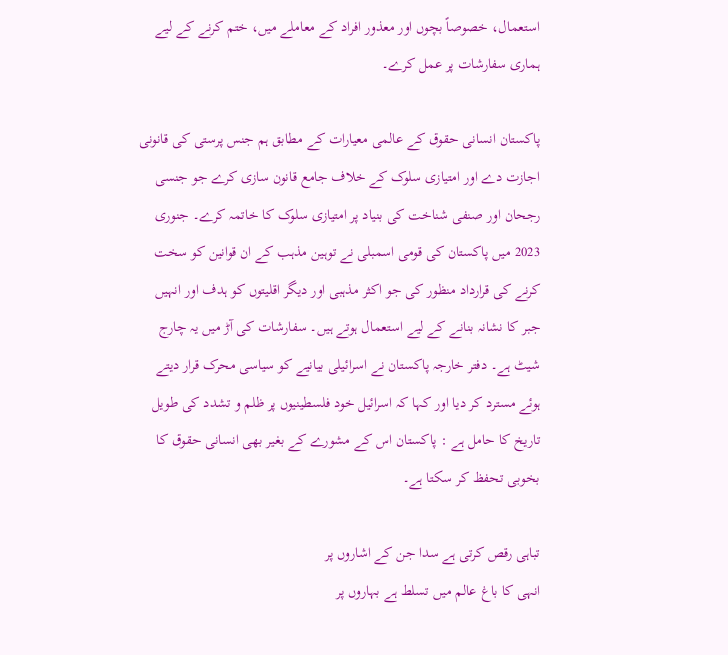استعمال، خصوصاً بچوں اور معذور افراد کے معاملے میں، ختم کرنے کے لیے ہماری سفارشات پر عمل کرے۔

پاکستان انسانی حقوق کے عالمی معیارات کے مطابق ہم جنس پرستی کی قانونی اجازت دے اور امتیازی سلوک کے خلاف جامع قانون سازی کرے جو جنسی رجحان اور صنفی شناخت کی بنیاد پر امتیازی سلوک کا خاتمہ کرے۔ جنوری 2023 میں پاکستان کی قومی اسمبلی نے توہین مذہب کے ان قوانین کو سخت کرنے کی قرارداد منظور کی جو اکثر مذہبی اور دیگر اقلیتوں کو ہدف اور انہیں جبر کا نشانہ بنانے کے لیے استعمال ہوتے ہیں۔ سفارشات کی آڑ میں یہ چارج شیٹ ہے۔ دفتر خارجہ پاکستان نے اسرائیلی بیانیے کو سیاسی محرک قرار دیتے ہوئے مسترد کر دیا اور کہا کہ اسرائیل خود فلسطینیوں پر ظلم و تشدد کی طویل تاریخ کا حامل ہے : پاکستان اس کے مشورے کے بغیر بھی انسانی حقوق کا بخوبی تحفظ کر سکتا ہے۔

تباہی رقص کرتی ہے سدا جن کے اشاروں پر
انہی کا باغ عالم میں تسلط ہے بہاروں پر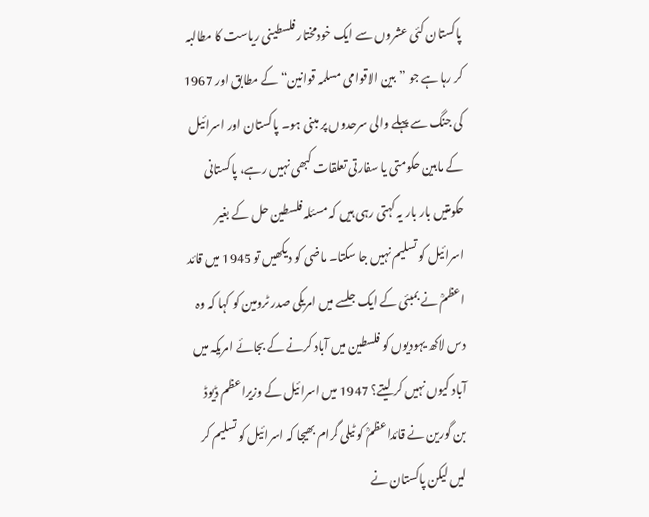پاکستان کئی عشروں سے ایک خودمختار فلسطینی ریاست کا مطالبہ کر رہا ہے جو ”بین الاقوامی مسلمہ قوانین“ کے مطابق اور 1967 کی جنگ سے پہلے والی سرحدوں پر مبنی ہو۔ پاکستان اور اسرائیل کے مابین حکومتی یا سفارتی تعلقات کبھی نہیں رہے، پاکستانی حکومتیں بار بار یہ کہتی رہی ہیں کہ مسئلہ فلسطین حل کے بغیر اسرائیل کو تسلیم نہیں جا سکتا۔ ماضی کو دیکھیں تو 1945 میں قائد اعظمؒ نے بمبئی کے ایک جلسے میں امریکی صدر ٹرومین کو کہا کہ وہ دس لاکھ یہودیوں کو فلسطین میں آباد کرنے کے بجائے امریکہ میں آباد کیوں نہیں کر لیتے؟ 1947 میں اسرائیل کے وزیراعظم ڈیوڈ بن گورین نے قائداعظمؒ کو ٹیلی گرام بھیجا کہ اسرائیل کو تسلیم کر لیں لیکن پاکستان نے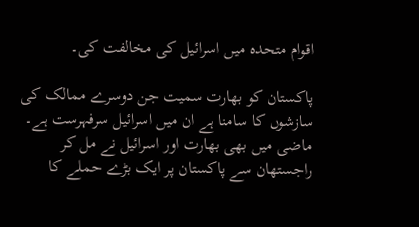اقوام متحدہ میں اسرائیل کی مخالفت کی۔

پاکستان کو بھارت سمیت جن دوسرے ممالک کی سازشوں کا سامنا ہے ان میں اسرائیل سرفہرست ہے۔ ماضی میں بھی بھارت اور اسرائیل نے مل کر راجستھان سے پاکستان پر ایک بڑے حملے کا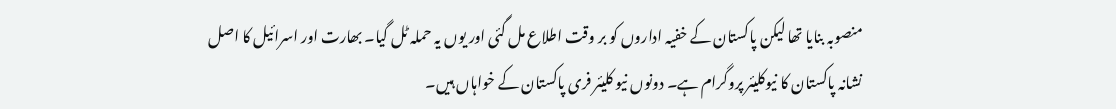منصوبہ بنایا تھا لیکن پاکستان کے خفیہ اداروں کو بر وقت اطلاع مل گئی اور یوں یہ حملہ ٹل گیا۔ بھارت اور اسرائیل کا اصل نشانہ پاکستان کا نیوکلیئر پروگرام ہے۔ دونوں نیو کلیئر فری پاکستان کے خواہاں ہیں۔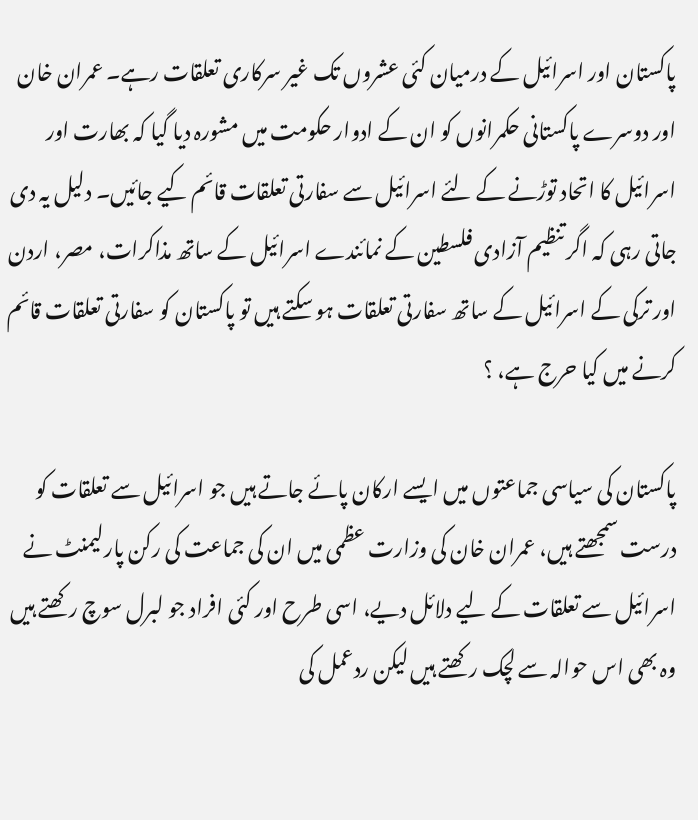پاکستان اور اسرائیل کے درمیان کئی عشروں تک غیر سرکاری تعلقات رہے۔ عمران خان اور دوسرے پاکستانی حکمرانوں کو ان کے ادوار حکومت میں مشورہ دیا گیا کہ بھارت اور اسرائیل کا اتحاد توڑنے کے لئے اسرائیل سے سفارتی تعلقات قائم کیے جائیں۔ دلیل یہ دی جاتی رہی کہ اگر تنظیم آزادی فلسطین کے نمائندے اسرائیل کے ساتھ مذاکرات، مصر، اردن اور ترکی کے اسرائیل کے ساتھ سفارتی تعلقات ہو سکتے ہیں تو پاکستان کو سفارتی تعلقات قائم کرنے میں کیا حرج ہے، ؟

پاکستان کی سیاسی جماعتوں میں ایسے ارکان پائے جاتے ہیں جو اسرائیل سے تعلقات کو درست سمجھتے ہیں، عمران خان کی وزارت عظمی میں ان کی جماعت کی رکن پارلیمنٹ نے اسرائیل سے تعلقات کے لیے دلائل دیے، اسی طرح اور کئی افراد جو لبرل سوچ رکھتے ہیں وہ بھی اس حوالہ سے لچک رکھتے ہیں لیکن ردعمل کی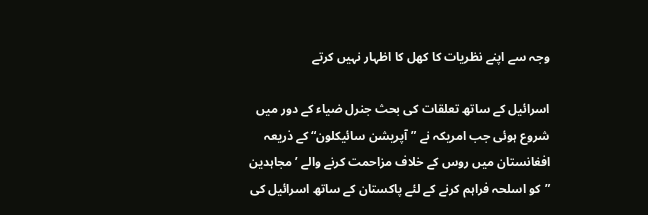وجہ سے اپنے نظریات کا کھل کا اظہار نہیں کرتے

اسرائیل کے ساتھ تعلقات کی بحث جنرل ضیاء کے دور میں شروع ہوئی جب امریکہ نے ”آپریشن سائیکلون“ کے ذریعہ افغانستان میں روس کے خلاف مزاحمت کرنے والے ’مجاہدین ”کو اسلحہ فراہم کرنے کے لئے پاکستان کے ساتھ اسرائیل کی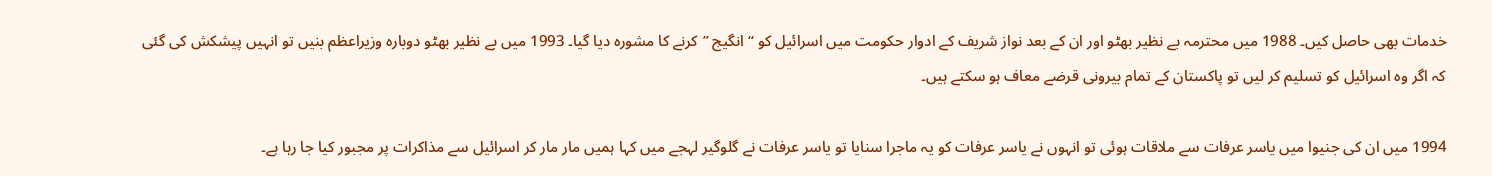خدمات بھی حاصل کیں۔ 1988 میں محترمہ بے نظیر بھٹو اور ان کے بعد نواز شریف کے ادوار حکومت میں اسرائیل کو “ انگیج ”کرنے کا مشورہ دیا گیا۔ 1993 میں بے نظیر بھٹو دوبارہ وزیراعظم بنیں تو انہیں پیشکش کی گئی کہ اگر وہ اسرائیل کو تسلیم کر لیں تو پاکستان کے تمام بیرونی قرضے معاف ہو سکتے ہیں۔

1994 میں ان کی جنیوا میں یاسر عرفات سے ملاقات ہوئی تو انہوں نے یاسر عرفات کو یہ ماجرا سنایا تو یاسر عرفات نے گلوگیر لہجے میں کہا ہمیں مار مار کر اسرائیل سے مذاکرات پر مجبور کیا جا رہا ہے۔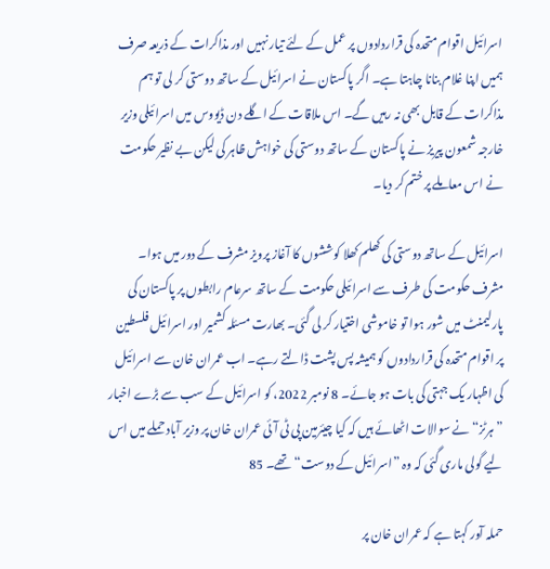اسرائیل اقوام متحدہ کی قراردادوں پر عمل کے لئے تیار نہیں اور مذاکرات کے ذریعہ صرف ہمیں اپنا غلام بنانا چاہتا ہے۔ اگر پاکستان نے اسرائیل کے ساتھ دوستی کر لی تو ہم مذاکرات کے قابل بھی نہ رہیں گے۔ اس ملاقات کے اگلے دن ڈیووس میں اسرائیلی وزیر خارجہ شمعون پیریز نے پاکستان کے ساتھ دوستی کی خواہش ظاہر کی لیکن بے نظیر حکومت نے اس معاملے پر ختم کر دیا۔

اسرائیل کے ساتھ دوستی کی کھلم کھلا کوششوں کا آغاز پرویز مشرف کے دور میں ہوا۔ مشرف حکومت کی طرف سے اسرائیلی حکومت کے ساتھ سرعام رابطوں پر پاکستان کی پارلیمنٹ میں شور ہوا تو خاموشی اختیار کر لی گئی۔ بھارت مسئلہ کشمیر اور اسرائیل فلسطین پر اقوام متحدہ کی قراردادوں کو ہمیشہ پس پشت ڈالتے رہے۔ اب عمران خان سے اسرائیل کی اظہار یک جہتی کی بات ہو جائے۔ 8 نومبر 2022، کو اسرائیل کے سب سے بڑے اخبار ”ہرٹز“ نے سوالات اٹھائے ہیں کہ کیا چیئرمین پی ٹی آئی عمران خان پر وزیر آباد حملے میں اس لیے گولی ماری گئی کہ وہ ”اسرائیل کے دوست“ تھے۔ 85

حملہ آور کہتا ہے کہ عمران خان پر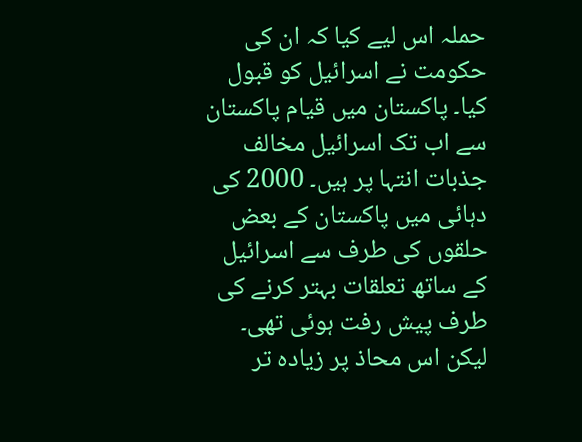حملہ اس لیے کیا کہ ان کی حکومت نے اسرائیل کو قبول کیا۔ پاکستان میں قیام پاکستان سے اب تک اسرائیل مخالف جذبات انتہا پر ہیں۔ 2000 کی دہائی میں پاکستان کے بعض حلقوں کی طرف سے اسرائیل کے ساتھ تعلقات بہتر کرنے کی طرف پیش رفت ہوئی تھی۔ لیکن اس محاذ پر زیادہ تر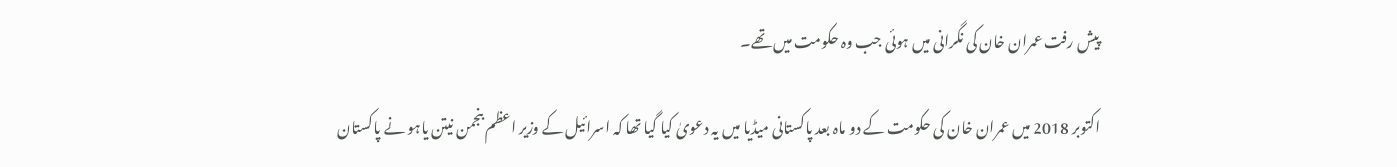پیش رفت عمران خان کی نگرانی میں ہوئی جب وہ حکومت میں تھے۔

اکتوبر 2018 میں عمران خان کی حکومت کے دو ماہ بعد پاکستانی میڈیا میں یہ دعویٰ کیا گیا تھا کہ اسرائیل کے وزیر اعظم بنجمن نیتن یاہو نے پاکستان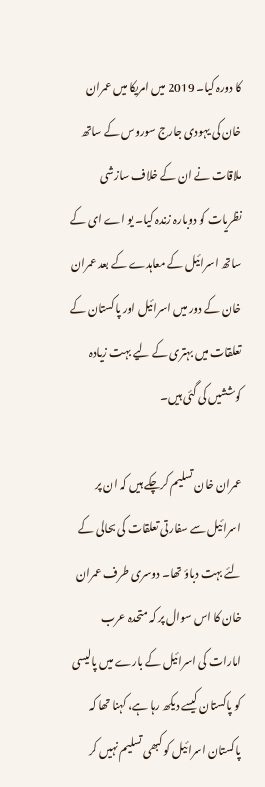کا دورہ کیا۔ 2019 میں امریکا میں عمران خان کی یہودی جارج سوروس کے ساتھ ملاقات نے ان کے خلاف سازشی نظریات کو دوبارہ زندہ کیا۔ یو اے ای کے ساتھ اسرائیل کے معاہدے کے بعد عمران خان کے دور میں اسرائیل اور پاکستان کے تعلقات میں بہتری کے لیے بہت زیادہ کوششیں کی گئی ہیں۔

عمران خان تسلیم کرچکے ہیں کہ ان پر اسرائیل سے سفارتی تعلقات کی بحالی کے لئے بہت دباؤ تھا۔ دوسری طرف عمران خان کا اس سوال پر کہ متحدہ عرب امارات کی اسرائیل کے بارے میں پالیسی کو پاکستان کیسے دیکھ رہا ہے، کہنا تھا کہ پاکستان اسرائیل کو کبھی تسلیم نہیں کر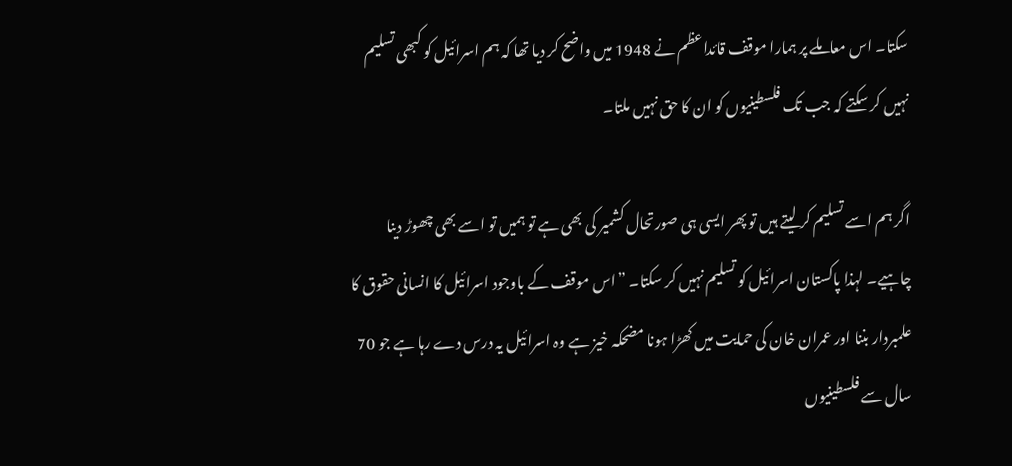سکتا۔ اس معاملے پر ہمارا موقف قائداعظم نے 1948 میں واضح کر دیا تھا کہ ہم اسرائیل کو کبھی تسلیم نہیں کر سکتے کہ جب تک فلسطینیوں کو ان کا حق نہیں ملتا۔

اگر ہم اسے تسلیم کر لیتے ہیں تو پھر ایسی ہی صورتحال کشمیر کی بھی ہے تو ہمیں تو اسے بھی چھوڑ دینا چاہیے۔ لہذا پاکستان اسرائیل کو تسلیم نہیں کر سکتا۔ ”اس موقف کے باوجود اسرائیل کا انسانی حقوق کا علمبردار بننا اور عمران خان کی حمایت میں کھڑا ہونا مضحکہ خیز ہے وہ اسرائیل یہ درس دے رہا ہے جو 70 سال سے فلسطینیوں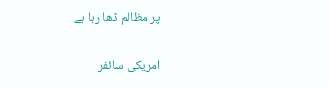پر مظالم ڈھا رہا ہے

امریکی سائفر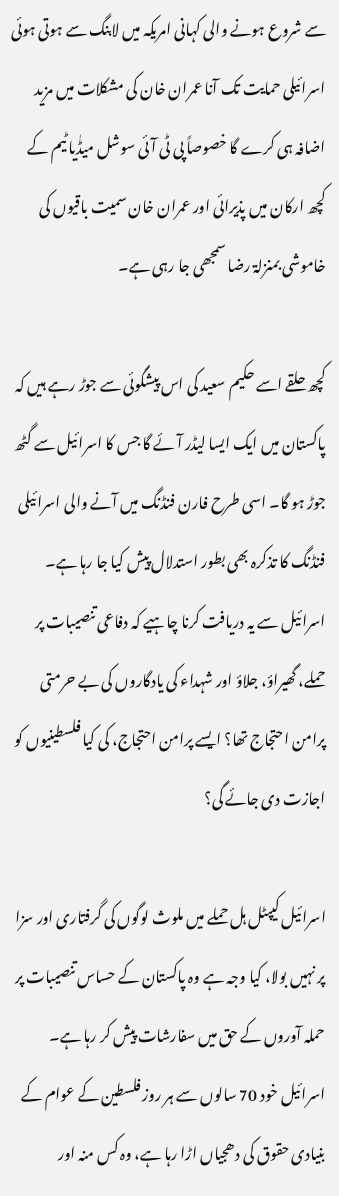سے شروع ہونے والی کہانی امریکہ میں لابنگ سے ہوتی ہوئی اسرائیلی حمایت تک آنا عمران خان کی مشکلات میں مزید اضافہ ہی کرے گا خصوصاً پی ٹی آئی سوشل میڈٰیا ٹیم کے کچھ ارکان میں پذیرائی اور عمران خان سمیت باقیوں کی خاموشی بمنزلۃ رضا سمجھی جا رہی ہے۔

کچھ حلقے اسے حکیم سعید کی اس پیشگوئی سے جوڑ رہے ہیں کہ پاکستان میں ایک ایسا لیڈر آئے گا جس کا اسرائیل سے گٹھ جوڑ ہو گا۔ اسی طرح فارن فنڈنگ میں آنے والی اسرائیلی فنڈنگ کا تذکرہ بھی بطور استدلال پیش کیا جا رہا ہے۔ اسرائیل سے یہ دریافت کرنا چاہیے کہ دفاعی تنصیبات پر حملے، گھیراؤ، جلاؤ اور شہداء کی یادگاروں کی بے حرمتی پرامن احتجاج تھا؟ ایسے پرامن احتجاج، کی کیا فلسطینیوں کو اجازت دی جائے گی؟

اسرائیل کیپٹل ہل حملے میں ملوث لوگوں کی گرفتاری اور سزا پر نہیں بولا، کیا وجہ ہے وہ پاکستان کے حساس تنصیبات پر حملہ آوروں کے حق میں سفارشات پیش کر رہا ہے۔ اسرائیل خود 70 سالوں سے ہر روز فلسطین کے عوام کے بنیادی حقوق کی دھجیاں اڑا رہا ہے، وہ کس منہ اور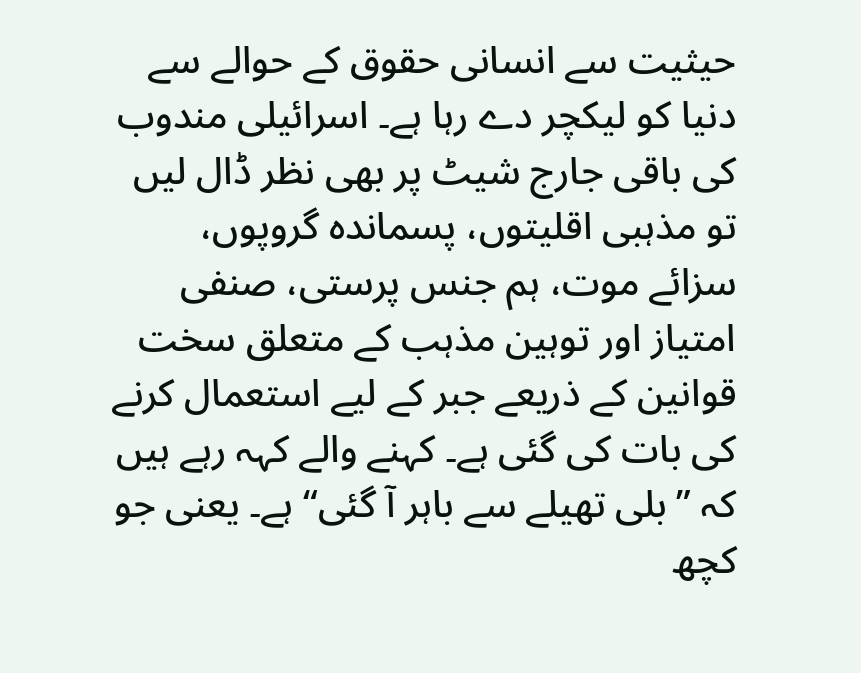حیثیت سے انسانی حقوق کے حوالے سے دنیا کو لیکچر دے رہا ہے۔ اسرائیلی مندوب کی باقی جارج شیٹ پر بھی نظر ڈال لیں تو مذہبی اقلیتوں، پسماندہ گروپوں، سزائے موت، ہم جنس پرستی، صنفی امتیاز اور توہین مذہب کے متعلق سخت قوانین کے ذریعے جبر کے لیے استعمال کرنے کی بات کی گئی ہے۔ کہنے والے کہہ رہے ہیں کہ ”بلی تھیلے سے باہر آ گئی“ ہے۔ یعنی جو کچھ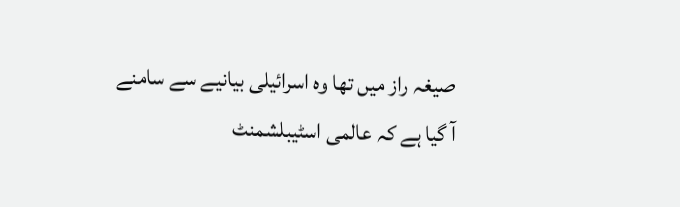صیغہ راز میں تھا وہ اسرائیلی بیانیے سے سامنے آ گیا ہے کہ عالمی اسٹیبلشمنٹ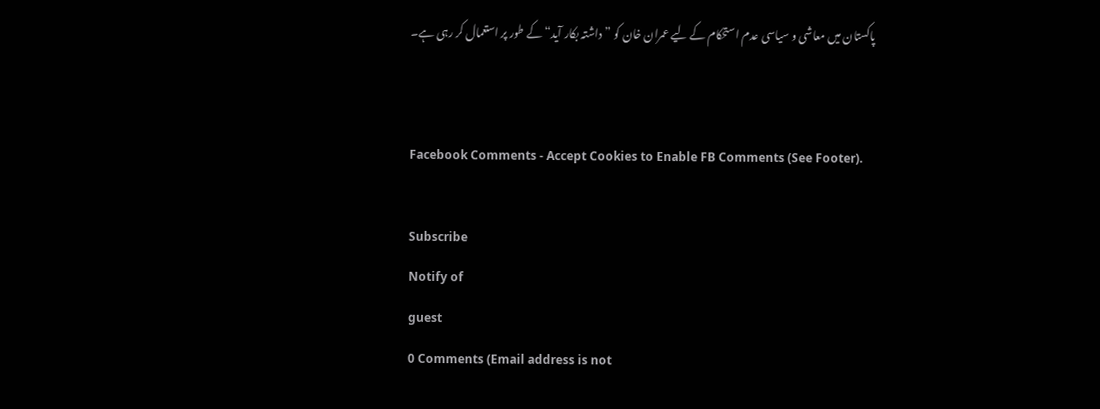پاکستان میں معاشی و سیاسی عدم استحکام کے لیے عمران خان کو ”داشتہ بکار آید“ کے طور پر استعمال کر رہی ہے۔


Facebook Comments - Accept Cookies to Enable FB Comments (See Footer).

Subscribe
Notify of
guest
0 Comments (Email address is not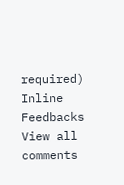required)
Inline Feedbacks
View all comments